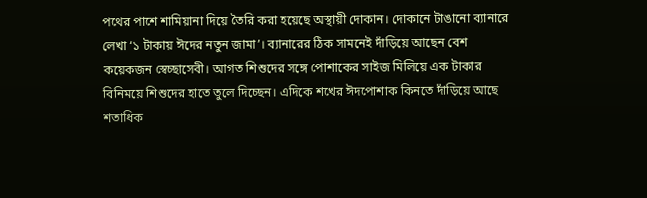পথের পাশে শামিয়ানা দিয়ে তৈরি করা হয়েছে অস্থায়ী দোকান। দোকানে টাঙানো ব্যানারে লেখা ‘১ টাকায় ঈদের নতুন জামা’। ব্যানারের ঠিক সামনেই দাঁড়িয়ে আছেন বেশ কয়েকজন স্বেচ্ছাসেবী। আগত শিশুদের সঙ্গে পোশাকের সাইজ মিলিয়ে এক টাকার বিনিময়ে শিশুদের হাতে তুলে দিচ্ছেন। এদিকে শখের ঈদপোশাক কিনতে দাঁড়িয়ে আছে শতাধিক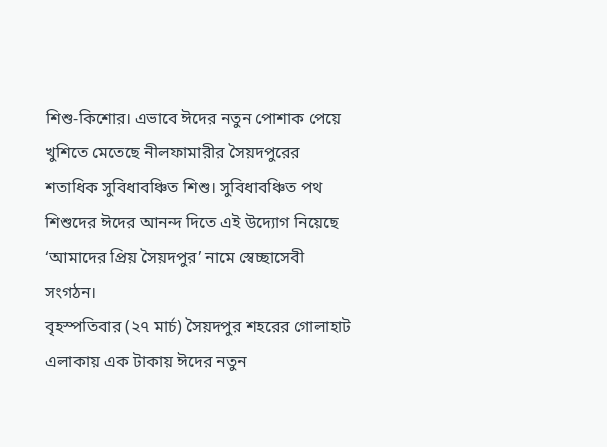শিশু-কিশোর। এভাবে ঈদের নতুন পোশাক পেয়ে খুশিতে মেতেছে নীলফামারীর সৈয়দপুরের শতাধিক সুবিধাবঞ্চিত শিশু। সুবিধাবঞ্চিত পথ শিশুদের ঈদের আনন্দ দিতে এই উদ্যোগ নিয়েছে ‘আমাদের প্রিয় সৈয়দপুর’ নামে স্বেচ্ছাসেবী সংগঠন।
বৃহস্পতিবার (২৭ মার্চ) সৈয়দপুর শহরের গোলাহাট এলাকায় এক টাকায় ঈদের নতুন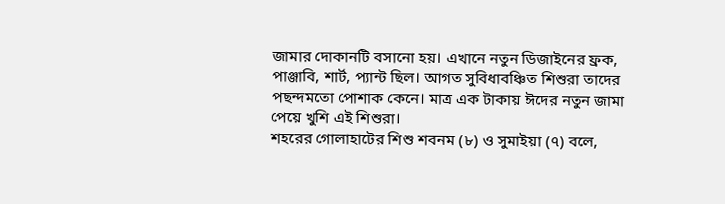জামার দোকানটি বসানো হয়। এখানে নতুন ডিজাইনের ফ্রক, পাঞ্জাবি, শার্ট, প্যান্ট ছিল। আগত সুবিধাবঞ্চিত শিশুরা তাদের পছন্দমতো পোশাক কেনে। মাত্র এক টাকায় ঈদের নতুন জামা পেয়ে খুশি এই শিশুরা।
শহরের গোলাহাটের শিশু শবনম (৮) ও সুমাইয়া (৭) বলে,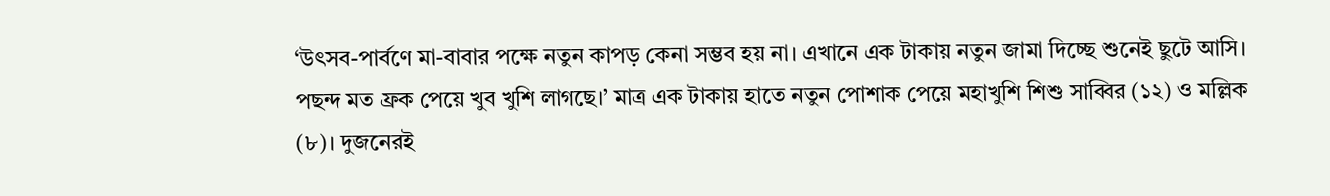‘উৎসব-পার্বণে মা-বাবার পক্ষে নতুন কাপড় কেনা সম্ভব হয় না। এখানে এক টাকায় নতুন জামা দিচ্ছে শুনেই ছুটে আসি। পছন্দ মত ফ্রক পেয়ে খুব খুশি লাগছে।’ মাত্র এক টাকায় হাতে নতুন পোশাক পেয়ে মহাখুশি শিশু সাব্বির (১২) ও মল্লিক (৮)। দুজনেরই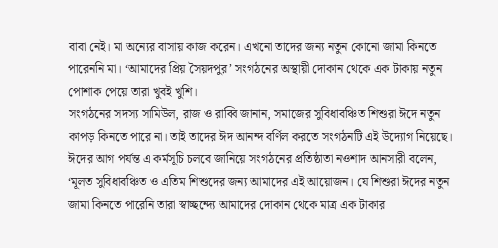বাবা নেই। মা অন্যের বাসায় কাজ করেন। এখনো তাদের জন্য নতুন কোনো জামা কিনতে পারেননি মা। ‘আমাদের প্রিয় সৈয়দপুর’ সংগঠনের অস্থায়ী দোকান থেকে এক টাকায় নতুন পোশাক পেয়ে তারা খুবই খুশি।
সংগঠনের সদস্য সামিউল, রাজ ও রাব্বি জানান, সমাজের সুবিধাবঞ্চিত শিশুরা ঈদে নতুন কাপড় কিনতে পারে না। তাই তাদের ঈদ আনন্দ বর্ণিল করতে সংগঠনটি এই উদ্যোগ নিয়েছে।
ঈদের আগ পর্যন্ত এ কর্মসূচি চলবে জানিয়ে সংগঠনের প্রতিষ্ঠাতা নওশাদ আনসারী বলেন, ‘মূলত সুবিধাবঞ্চিত ও এতিম শিশুদের জন্য আমাদের এই আয়োজন। যে শিশুরা ঈদের নতুন জামা কিনতে পারেনি তারা স্বাচ্ছন্দ্যে আমাদের দোকান থেকে মাত্র এক টাকার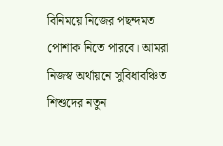বিনিময়ে নিজের পছন্দমত পোশাক নিতে পারবে। আমরা নিজস্ব অর্থায়নে সুবিধাবঞ্চিত শিশুদের নতুন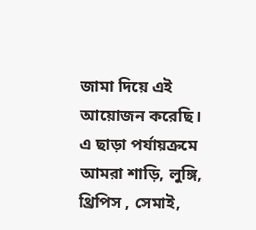জামা দিয়ে এই আয়োজন করেছি। এ ছাড়া পর্যায়ক্রমে আমরা শাড়ি, লুঙ্গি, থ্রিপিস , সেমাই,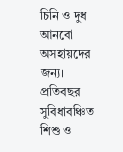চিনি ও দুধ আনবো অসহায়দের জন্য।
প্রতিবছর সুবিধাবঞ্চিত শিশু ও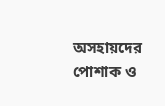অসহায়দের পোশাক ও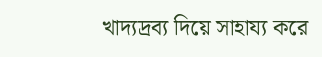খাদ্যদ্রব্য দিয়ে সাহায্য করে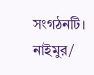সংগঠনটি।
নাইমুর/